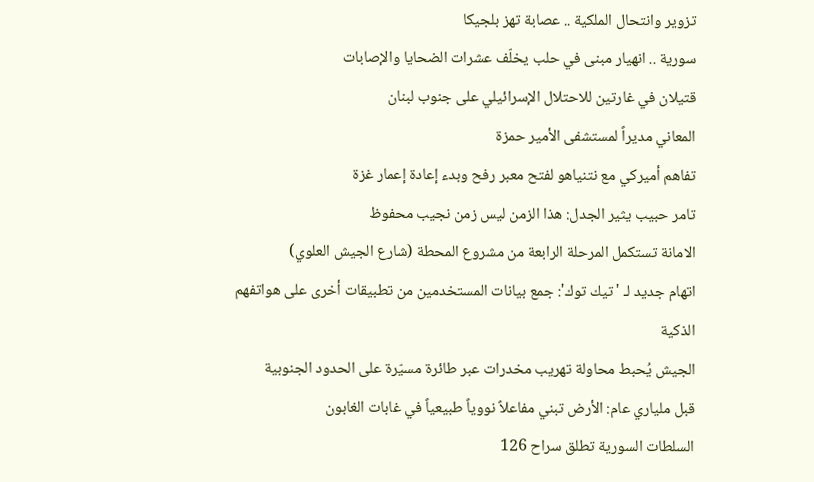تزوير وانتحال الملكية .. عصابة تهز بلجيكا
سورية .. انهيار مبنى في حلب يخلّف عشرات الضحايا والإصابات
قتيلان في غارتين للاحتلال الإسرائيلي على جنوب لبنان
المعاني مديراً لمستشفى الأمير حمزة
تفاهم أميركي مع نتنياهو لفتح معبر رفح وبدء إعادة إعمار غزة
تامر حبيب يثير الجدل: هذا الزمن ليس زمن نجيب محفوظ
الامانة تستكمل المرحلة الرابعة من مشروع المحطة (شارع الجيش العلوي)
اتهام جديد لـ 'تيك توك': جمع بيانات المستخدمين من تطبيقات أخرى على هواتفهم الذكية
الجيش يُحبط محاولة تهريب مخدرات عبر طائرة مسيّرة على الحدود الجنوبية
قبل ملياري عام: الأرض تبني مفاعلاً نووياً طبيعياً في غابات الغابون
السلطات السورية تطلق سراح 126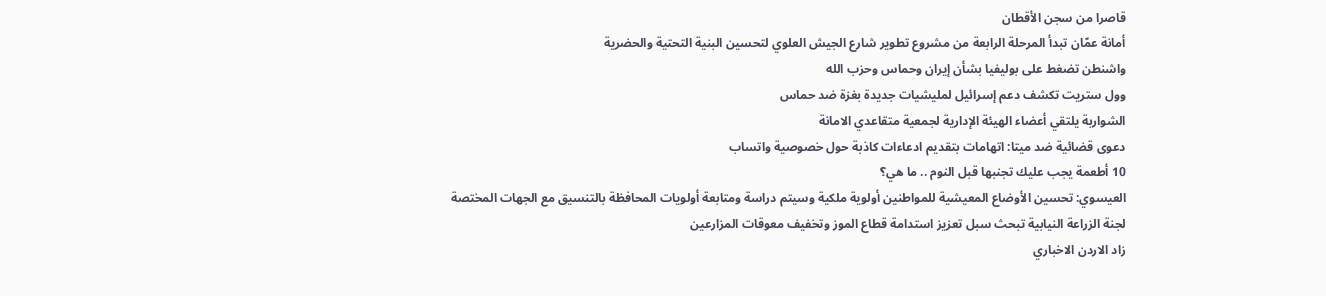قاصرا من سجن الأقطان
أمانة عمّان تبدأ المرحلة الرابعة من مشروع تطوير شارع الجيش العلوي لتحسين البنية التحتية والحضرية
واشنطن تضغط على بوليفيا بشأن إيران وحماس وحزب الله
وول ستريت تكشف دعم إسرائيل لمليشيات جديدة بغزة ضد حماس
الشواربة يلتقي أعضاء الهيئة الإدارية لجمعية متقاعدي الامانة
دعوى قضائية ضد ميتا: اتهامات بتقديم ادعاءات كاذبة حول خصوصية واتساب
10 أطعمة يجب عليك تجنبها قبل النوم .. ما هي؟
العيسوي: تحسين الأوضاع المعيشية للمواطنين أولوية ملكية وسيتم دراسة ومتابعة أولويات المحافظة بالتنسيق مع الجهات المختصة
لجنة الزراعة النيابية تبحث سبل تعزيز استدامة قطاع الموز وتخفيف معوقات المزارعين
زاد الاردن الاخباري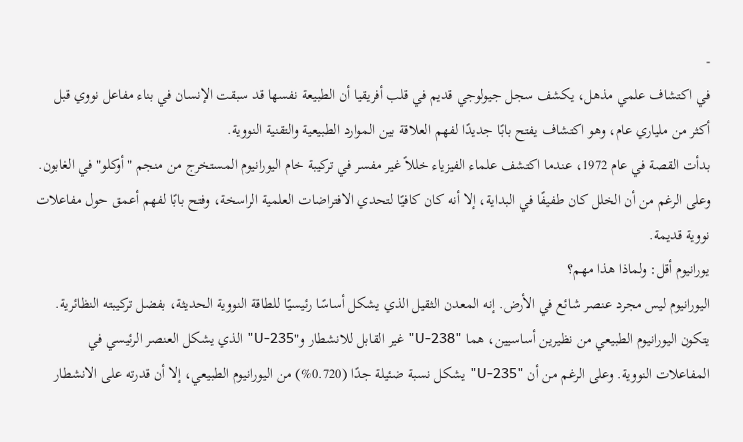-
في اكتشاف علمي مذهل، يكشف سجل جيولوجي قديم في قلب أفريقيا أن الطبيعة نفسها قد سبقت الإنسان في بناء مفاعل نووي قبل أكثر من ملياري عام، وهو اكتشاف يفتح بابًا جديدًا لفهم العلاقة بين الموارد الطبيعية والتقنية النووية.
بدأت القصة في عام 1972، عندما اكتشف علماء الفيزياء خللاً غير مفسر في تركيبة خام اليورانيوم المستخرج من منجم "أوكلو" في الغابون. وعلى الرغم من أن الخلل كان طفيفًا في البداية، إلا أنه كان كافيًا لتحدي الافتراضات العلمية الراسخة، وفتح بابًا لفهم أعمق حول مفاعلات نووية قديمة.
يورانيوم أقل: ولماذا هذا مهم؟
اليورانيوم ليس مجرد عنصر شائع في الأرض. إنه المعدن الثقيل الذي يشكل أساسًا رئيسيًا للطاقة النووية الحديثة، بفضل تركيبته النظائرية. يتكون اليورانيوم الطبيعي من نظيرين أساسيين، هما "U-238" غير القابل للانشطار و"U-235" الذي يشكل العنصر الرئيسي في المفاعلات النووية. وعلى الرغم من أن "U-235" يشكل نسبة ضئيلة جدًا (0.720%) من اليورانيوم الطبيعي، إلا أن قدرته على الانشطار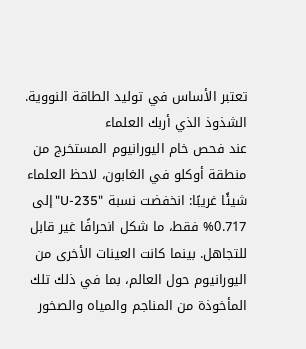تعتبر الأساس في توليد الطاقة النووية.
الشذوذ الذي أربك العلماء
عند فحص خام اليورانيوم المستخرج من منطقة أوكلو في الغابون، لاحظ العلماء شيئًا غريبًا: انخفضت نسبة "U-235" إلى 0.717% فقط، ما شكل انحرافًا غير قابل للتجاهل. بينما كانت العينات الأخرى من اليورانيوم حول العالم، بما في ذلك تلك المأخوذة من المناجم والمياه والصخور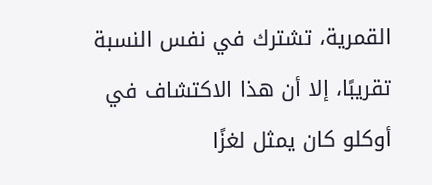القمرية، تشترك في نفس النسبة تقريبًا، إلا أن هذا الاكتشاف في أوكلو كان يمثل لغزًا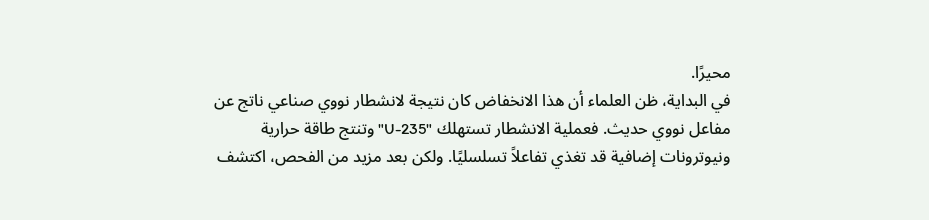محيرًا.
في البداية، ظن العلماء أن هذا الانخفاض كان نتيجة لانشطار نووي صناعي ناتج عن مفاعل نووي حديث. فعملية الانشطار تستهلك "U-235" وتنتج طاقة حرارية ونيوترونات إضافية قد تغذي تفاعلاً تسلسليًا. ولكن بعد مزيد من الفحص، اكتشف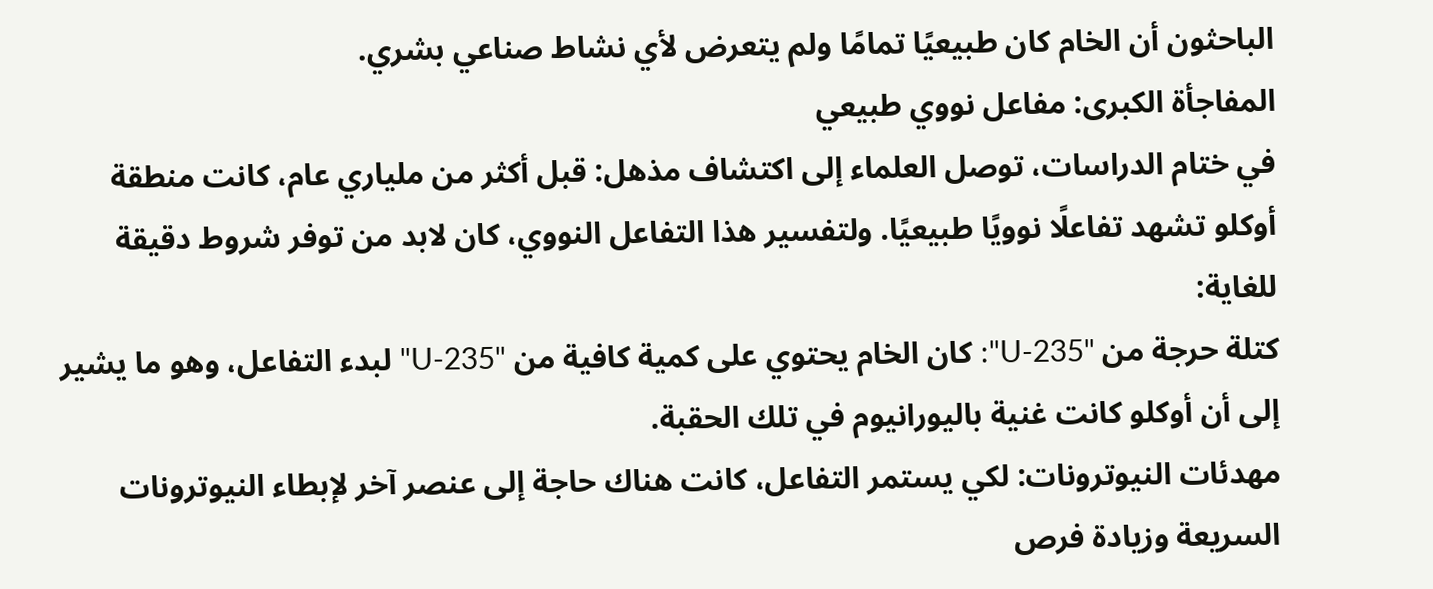الباحثون أن الخام كان طبيعيًا تمامًا ولم يتعرض لأي نشاط صناعي بشري.
المفاجأة الكبرى: مفاعل نووي طبيعي
في ختام الدراسات، توصل العلماء إلى اكتشاف مذهل: قبل أكثر من ملياري عام، كانت منطقة أوكلو تشهد تفاعلًا نوويًا طبيعيًا. ولتفسير هذا التفاعل النووي، كان لابد من توفر شروط دقيقة للغاية:
كتلة حرجة من "U-235": كان الخام يحتوي على كمية كافية من "U-235" لبدء التفاعل، وهو ما يشير إلى أن أوكلو كانت غنية باليورانيوم في تلك الحقبة.
مهدئات النيوترونات: لكي يستمر التفاعل، كانت هناك حاجة إلى عنصر آخر لإبطاء النيوترونات السريعة وزيادة فرص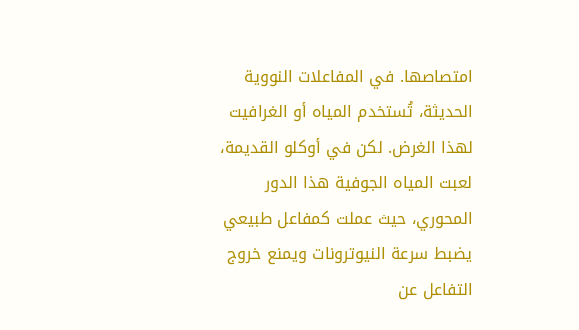امتصاصها. في المفاعلات النووية الحديثة، تُستخدم المياه أو الغرافيت لهذا الغرض. لكن في أوكلو القديمة، لعبت المياه الجوفية هذا الدور المحوري، حيث عملت كمفاعل طبيعي يضبط سرعة النيوترونات ويمنع خروج التفاعل عن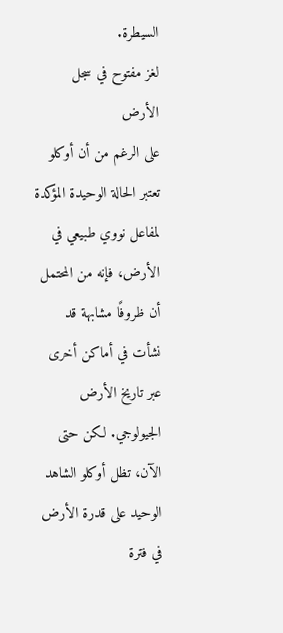السيطرة.
لغز مفتوح في سجل الأرض
على الرغم من أن أوكلو تعتبر الحالة الوحيدة المؤكدة لمفاعل نووي طبيعي في الأرض، فإنه من المحتمل أن ظروفًا مشابهة قد نشأت في أماكن أخرى عبر تاريخ الأرض الجيولوجي. لكن حتى الآن، تظل أوكلو الشاهد الوحيد على قدرة الأرض في فترة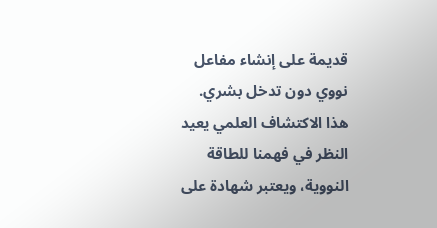قديمة على إنشاء مفاعل نووي دون تدخل بشري.
هذا الاكتشاف العلمي يعيد النظر في فهمنا للطاقة النووية، ويعتبر شهادة على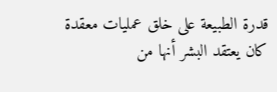قدرة الطبيعة على خلق عمليات معقدة كان يعتقد البشر أنها من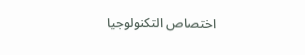اختصاص التكنولوجيا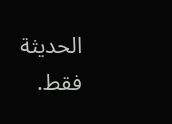الحديثة فقط.